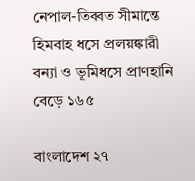নেপাল-তিব্বত সীমান্তে হিমবাহ ধসে প্রলয়ঙ্কারী বন্যা ও ভূমিধসে প্রাণহানি বেড়ে ১৬৫

বাংলাদেশ ২৭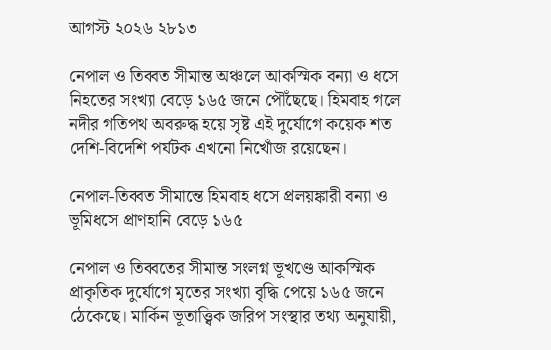আগস্ট ২০২৬ ২৮১৩

নেপাল ও তিব্বত সীমান্ত অঞ্চলে আকস্মিক বন্যা ও ধসে নিহতের সংখ্যা বেড়ে ১৬৫ জনে পৌঁছেছে। হিমবাহ গলে নদীর গতিপথ অবরুদ্ধ হয়ে সৃষ্ট এই দুর্যোগে কয়েক শত দেশি-বিদেশি পর্যটক এখনো নিখোঁজ রয়েছেন।

নেপাল-তিব্বত সীমান্তে হিমবাহ ধসে প্রলয়ঙ্কারী বন্যা ও ভূমিধসে প্রাণহানি বেড়ে ১৬৫

নেপাল ও তিব্বতের সীমান্ত সংলগ্ন ভূখণ্ডে আকস্মিক প্রাকৃতিক দুর্যোগে মৃতের সংখ্যা বৃদ্ধি পেয়ে ১৬৫ জনে ঠেকেছে। মার্কিন ভূতাত্ত্বিক জরিপ সংস্থার তথ্য অনুযায়ী,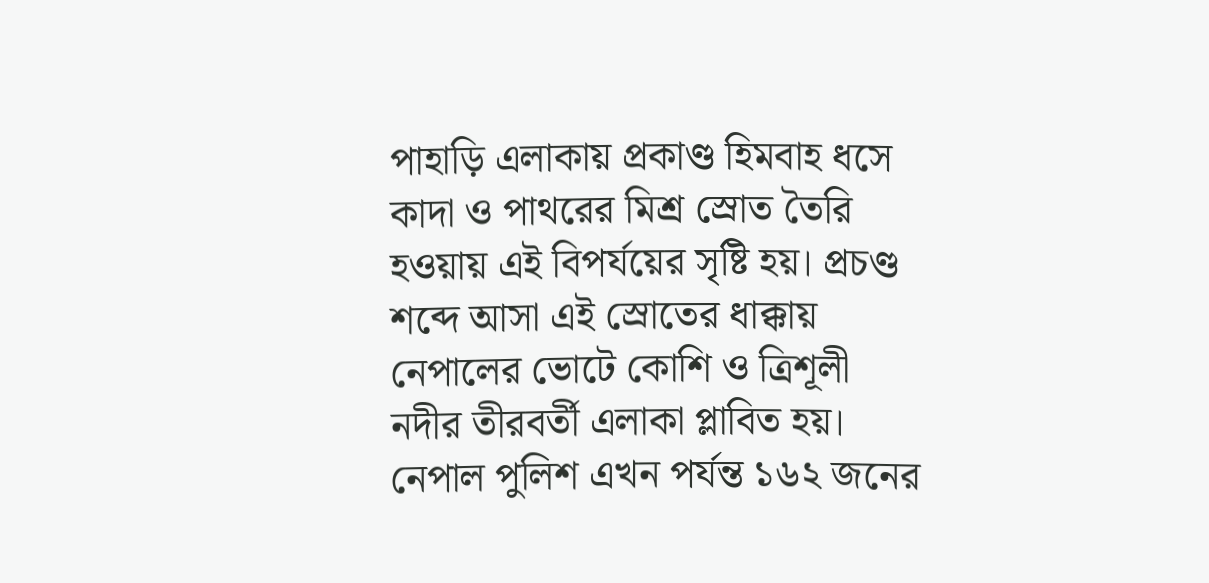পাহাড়ি এলাকায় প্রকাণ্ড হিমবাহ ধসে কাদা ও পাথরের মিশ্র স্রোত তৈরি হওয়ায় এই বিপর্যয়ের সৃষ্টি হয়। প্রচণ্ড শব্দে আসা এই স্রোতের ধাক্কায় নেপালের ভোটে কোশি ও ত্রিশূলী নদীর তীরবর্তী এলাকা প্লাবিত হয়। নেপাল পুলিশ এখন পর্যন্ত ১৬২ জনের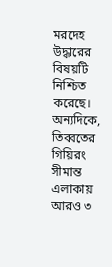মরদেহ উদ্ধারের বিষয়টি নিশ্চিত করেছে। অন্যদিকে, তিব্বতের গিয়িরং সীমান্ত এলাকায় আরও ৩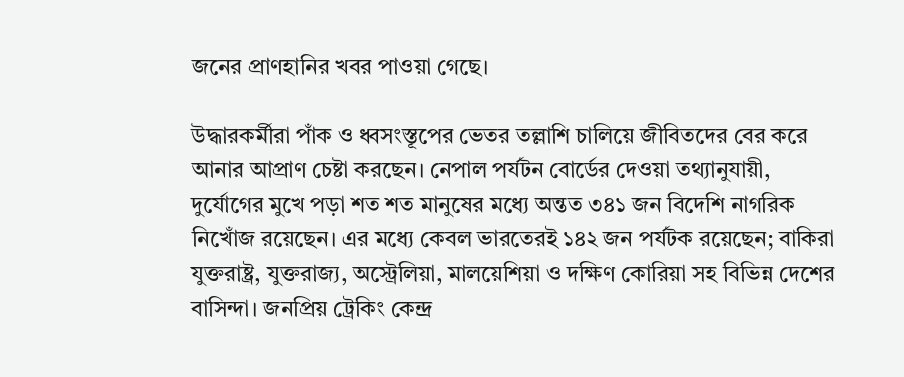জনের প্রাণহানির খবর পাওয়া গেছে।

উদ্ধারকর্মীরা পাঁক ও ধ্বসংস্তূপের ভেতর তল্লাশি চালিয়ে জীবিতদের বের করে আনার আপ্রাণ চেষ্টা করছেন। নেপাল পর্যটন বোর্ডের দেওয়া তথ্যানুযায়ী, দুর্যোগের মুখে পড়া শত শত মানুষের মধ্যে অন্তত ৩৪১ জন বিদেশি নাগরিক নিখোঁজ রয়েছেন। এর মধ্যে কেবল ভারতেরই ১৪২ জন পর্যটক রয়েছেন; বাকিরা যুক্তরাষ্ট্র, যুক্তরাজ্য, অস্ট্রেলিয়া, মালয়েশিয়া ও দক্ষিণ কোরিয়া সহ বিভিন্ন দেশের বাসিন্দা। জনপ্রিয় ট্রেকিং কেন্দ্র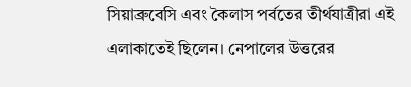সিয়াব্রুবেসি এবং কৈলাস পর্বতের তীর্থযাত্রীরা এই এলাকাতেই ছিলেন। নেপালের উত্তরের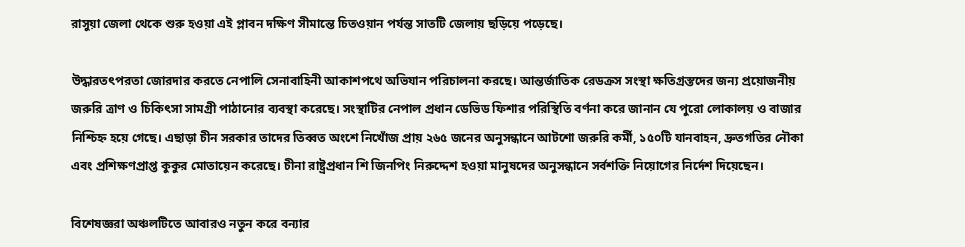রাসুয়া জেলা থেকে শুরু হওয়া এই প্লাবন দক্ষিণ সীমান্তে চিতওয়ান পর্যন্ত সাতটি জেলায় ছড়িয়ে পড়েছে।

উদ্ধারতৎপরতা জোরদার করতে নেপালি সেনাবাহিনী আকাশপথে অভিযান পরিচালনা করছে। আন্তর্জাতিক রেডক্রস সংস্থা ক্ষতিগ্রস্তদের জন্য প্রয়োজনীয় জরুরি ত্রাণ ও চিকিৎসা সামগ্রী পাঠানোর ব্যবস্থা করেছে। সংস্থাটির নেপাল প্রধান ডেভিড ফিশার পরিস্থিতি বর্ণনা করে জানান যে পুরো লোকালয় ও বাজার নিশ্চিহ্ন হয়ে গেছে। এছাড়া চীন সরকার তাদের তিব্বত অংশে নিখোঁজ প্রায় ২৬৫ জনের অনুসন্ধানে আটশো জরুরি কর্মী, ১৫০টি যানবাহন, দ্রুতগতির নৌকা এবং প্রশিক্ষণপ্রাপ্ত কুকুর মোতায়েন করেছে। চীনা রাষ্ট্রপ্রধান শি জিনপিং নিরুদ্দেশ হওয়া মানুষদের অনুসন্ধানে সর্বশক্তি নিয়োগের নির্দেশ দিয়েছেন।

বিশেষজ্ঞরা অঞ্চলটিতে আবারও নতুন করে বন্যার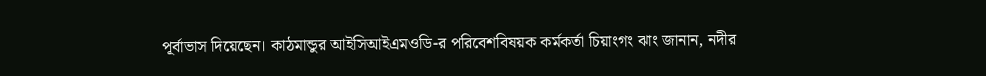পূর্বাভাস দিয়েছেন। কাঠমান্ডুর আইসিআইএমওডি-র পরিবেশবিষয়ক কর্মকর্তা চিয়াংগং ঝাং জানান, নদীর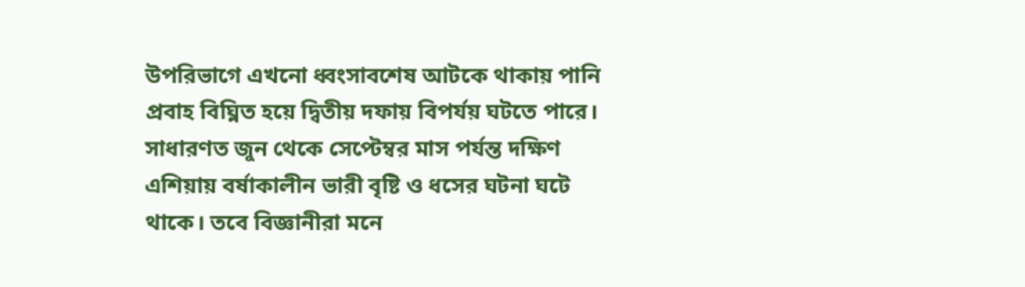উপরিভাগে এখনো ধ্বংসাবশেষ আটকে থাকায় পানি প্রবাহ বিঘ্নিত হয়ে দ্বিতীয় দফায় বিপর্যয় ঘটতে পারে। সাধারণত জুন থেকে সেপ্টেম্বর মাস পর্যন্ত দক্ষিণ এশিয়ায় বর্ষাকালীন ভারী বৃষ্টি ও ধসের ঘটনা ঘটে থাকে। তবে বিজ্ঞানীরা মনে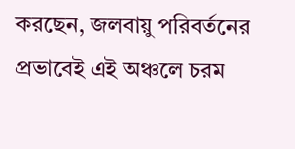করছেন, জলবায়ু পরিবর্তনের প্রভাবেই এই অঞ্চলে চরম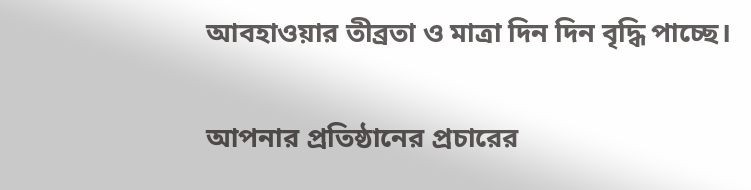আবহাওয়ার তীব্রতা ও মাত্রা দিন দিন বৃদ্ধি পাচ্ছে।

আপনার প্রতিষ্ঠানের প্রচারের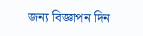জন্য বিজ্ঞাপন দিন